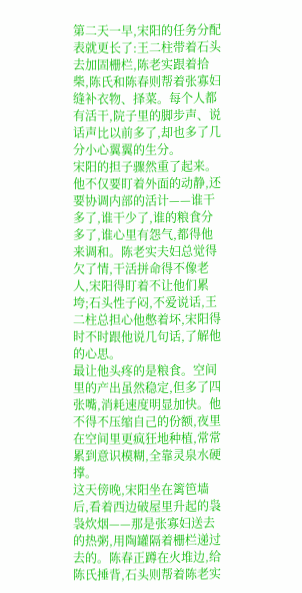第二天一早,宋阳的任务分配表就更长了:王二柱带着石头去加固栅栏,陈老实跟着拾柴,陈氏和陈春则帮着张寡妇缝补衣物、择菜。每个人都有活干,院子里的脚步声、说话声比以前多了,却也多了几分小心翼翼的生分。
宋阳的担子骤然重了起来。
他不仅要盯着外面的动静,还要协调内部的活计——谁干多了,谁干少了,谁的粮食分多了,谁心里有怨气,都得他来调和。陈老实夫妇总觉得欠了情,干活拼命得不像老人,宋阳得盯着不让他们累垮;石头性子闷,不爱说话,王二柱总担心他憋着坏,宋阳得时不时跟他说几句话,了解他的心思。
最让他头疼的是粮食。空间里的产出虽然稳定,但多了四张嘴,消耗速度明显加快。他不得不压缩自己的份额,夜里在空间里更疯狂地种植,常常累到意识模糊,全靠灵泉水硬撑。
这天傍晚,宋阳坐在篱笆墙后,看着西边破屋里升起的袅袅炊烟——那是张寡妇送去的热粥,用陶罐隔着栅栏递过去的。陈春正蹲在火堆边,给陈氏捶背,石头则帮着陈老实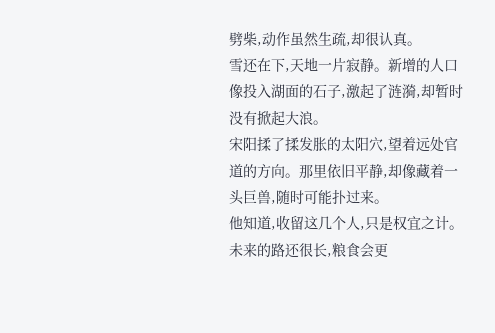劈柴,动作虽然生疏,却很认真。
雪还在下,天地一片寂静。新增的人口像投入湖面的石子,激起了涟漪,却暂时没有掀起大浪。
宋阳揉了揉发胀的太阳穴,望着远处官道的方向。那里依旧平静,却像藏着一头巨兽,随时可能扑过来。
他知道,收留这几个人,只是权宜之计。未来的路还很长,粮食会更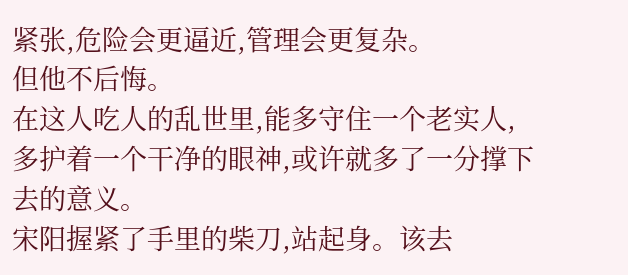紧张,危险会更逼近,管理会更复杂。
但他不后悔。
在这人吃人的乱世里,能多守住一个老实人,多护着一个干净的眼神,或许就多了一分撑下去的意义。
宋阳握紧了手里的柴刀,站起身。该去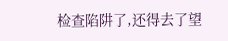检查陷阱了,还得去了望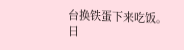台换铁蛋下来吃饭。
日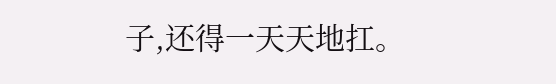子,还得一天天地扛。